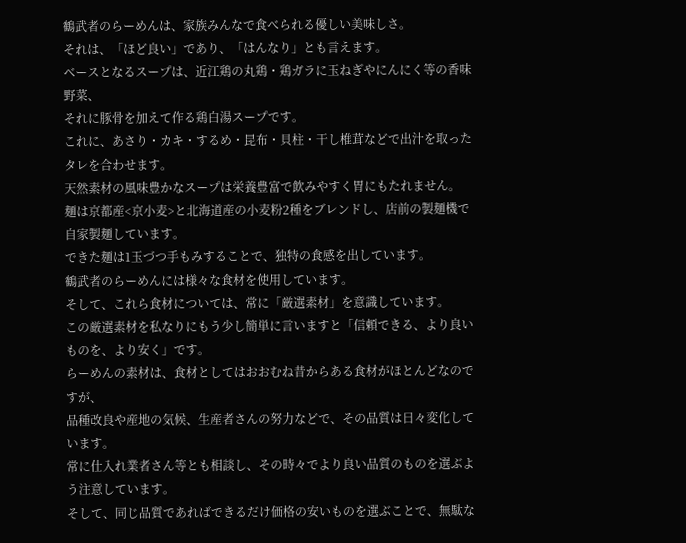鶴武者のらーめんは、家族みんなで食べられる優しい美味しさ。
それは、「ほど良い」であり、「はんなり」とも言えます。
ベースとなるスープは、近江鶏の丸鶏・鶏ガラに玉ねぎやにんにく等の香味野菜、
それに豚骨を加えて作る鶏白湯スープです。
これに、あさり・カキ・するめ・昆布・貝柱・干し椎茸などで出汁を取ったタレを合わせます。
天然素材の風味豊かなスープは栄養豊富で飲みやすく胃にもたれません。
麺は京都産<京小麦>と北海道産の小麦粉2種をブレンドし、店前の製麺機で自家製麺しています。
できた麺は1玉づつ手もみすることで、独特の食感を出しています。
鶴武者のらーめんには様々な食材を使用しています。
そして、これら食材については、常に「厳選素材」を意識しています。
この厳選素材を私なりにもう少し簡単に言いますと「信頼できる、より良いものを、より安く」です。
らーめんの素材は、食材としてはおおむね昔からある食材がほとんどなのですが、
品種改良や産地の気候、生産者さんの努力などで、その品質は日々変化しています。
常に仕入れ業者さん等とも相談し、その時々でより良い品質のものを選ぶよう注意しています。
そして、同じ品質であればできるだけ価格の安いものを選ぶことで、無駄な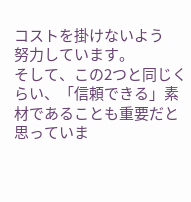コストを掛けないよう
努力しています。
そして、この2つと同じくらい、「信頼できる」素材であることも重要だと思っていま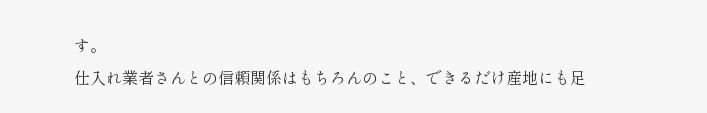す。
仕入れ業者さんとの信頼関係はもちろんのこと、できるだけ産地にも足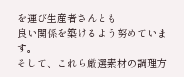を運び生産者さんとも
良い関係を築けるよう努めています。
そして、これら厳選素材の調理方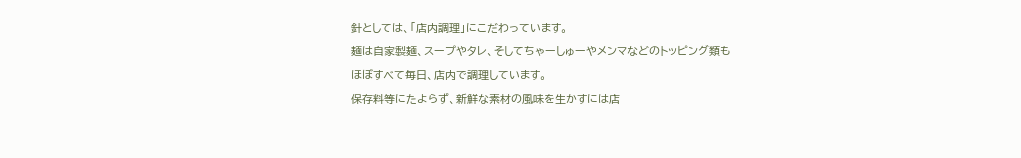針としては、「店内調理」にこだわっています。
麺は自家製麺、スープやタレ、そしてちゃーしゅーやメンマなどのトッピング類も
ほぼすべて毎日、店内で調理しています。
保存料等にたよらず、新鮮な素材の風味を生かすには店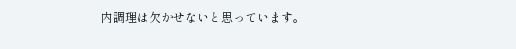内調理は欠かせないと思っています。